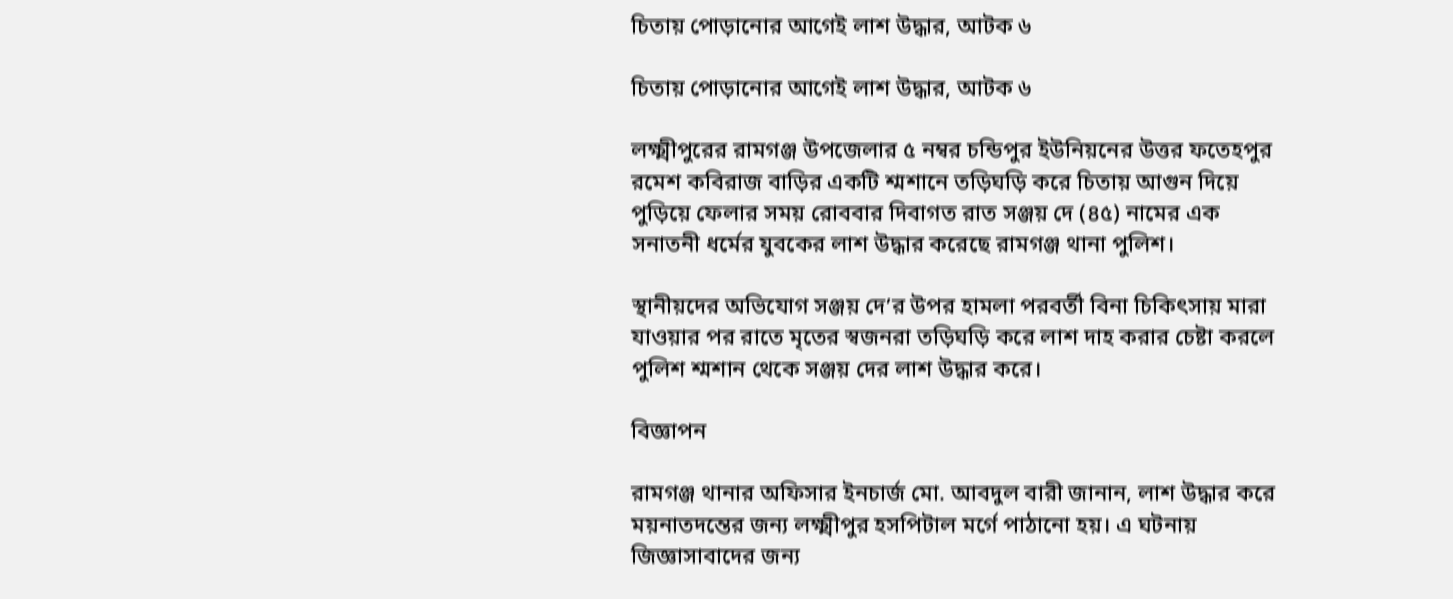চিতায় পোড়ানোর আগেই লাশ উদ্ধার, আটক ৬

চিতায় পোড়ানোর আগেই লাশ উদ্ধার, আটক ৬

লক্ষ্মীপুরের রামগঞ্জ উপজেলার ৫ নম্বর চন্ডিপুর ইউনিয়নের উত্তর ফতেহপুর রমেশ কবিরাজ বাড়ির একটি শ্মশানে তড়িঘড়ি করে চিতায় আগুন দিয়ে পুড়িয়ে ফেলার সময় রোববার দিবাগত রাত সঞ্জয় দে (৪৫) নামের এক সনাতনী ধর্মের যুবকের লাশ উদ্ধার করেছে রামগঞ্জ থানা পুলিশ।

স্থানীয়দের অভিযোগ সঞ্জয় দে’র উপর হামলা পরবর্তী বিনা চিকিৎসায় মারা যাওয়ার পর রাতে মৃতের স্বজনরা তড়িঘড়ি করে লাশ দাহ করার চেষ্টা করলে পুলিশ শ্মশান থেকে সঞ্জয় দের লাশ উদ্ধার করে।

বিজ্ঞাপন

রামগঞ্জ থানার অফিসার ইনচার্জ মো. আবদুল বারী জানান, লাশ উদ্ধার করে ময়নাতদন্তের জন্য লক্ষ্মীপুর হসপিটাল মর্গে পাঠানো হয়। এ ঘটনায় জিজ্ঞাসাবাদের জন্য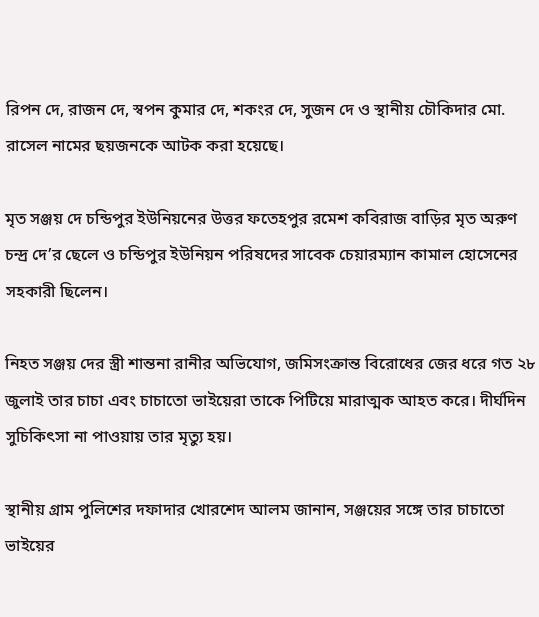রিপন দে, রাজন দে, স্বপন কুমার দে, শকংর দে, সুজন দে ও স্থানীয় চৌকিদার মো. রাসেল নামের ছয়জনকে আটক করা হয়েছে।

মৃত সঞ্জয় দে চন্ডিপুর ইউনিয়নের উত্তর ফতেহপুর রমেশ কবিরাজ বাড়ির মৃত অরুণ চন্দ্র দে’র ছেলে ও চন্ডিপুর ইউনিয়ন পরিষদের সাবেক চেয়ারম্যান কামাল হোসেনের সহকারী ছিলেন।

নিহত সঞ্জয় দের স্ত্রী শান্তনা রানীর অভিযোগ, জমিসংক্রান্ত বিরোধের জের ধরে গত ২৮ জুলাই তার চাচা এবং চাচাতো ভাইয়েরা তাকে পিটিয়ে মারাত্মক আহত করে। দীর্ঘদিন সুচিকিৎসা না পাওয়ায় তার মৃত্যু হয়।

স্থানীয় গ্রাম পুলিশের দফাদার খোরশেদ আলম জানান, সঞ্জয়ের সঙ্গে তার চাচাতো ভাইয়ের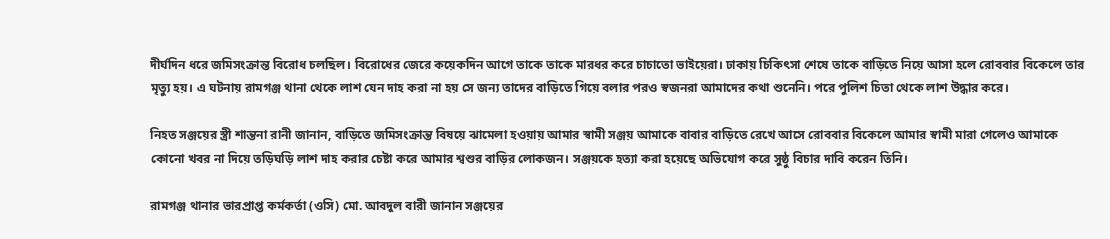দীর্ঘদিন ধরে জমিসংক্রান্ত বিরোধ চলছিল। বিরোধের জেরে কয়েকদিন আগে তাকে তাকে মারধর করে চাচাতো ভাইয়েরা। ঢাকায় চিকিৎসা শেষে তাকে বাড়িতে নিয়ে আসা হলে রোববার বিকেলে তার মৃত্যু হয়। এ ঘটনায় রামগঞ্জ থানা থেকে লাশ যেন দাহ করা না হয় সে জন্য তাদের বাড়িতে গিয়ে বলার পরও স্বজনরা আমাদের কথা শুনেনি। পরে পুলিশ চিতা থেকে লাশ উদ্ধার করে।

নিহত সঞ্জয়ের স্ত্রী শান্তনা রানী জানান, বাড়িতে জমিসংক্রান্ত বিষয়ে ঝামেলা হওয়ায় আমার স্বামী সঞ্জয় আমাকে বাবার বাড়িতে রেখে আসে রোববার বিকেলে আমার স্বামী মারা গেলেও আমাকে কোনো খবর না দিয়ে তড়িঘড়ি লাশ দাহ করার চেষ্টা করে আমার শ্বশুর বাড়ির লোকজন। সঞ্জয়কে হত্যা করা হয়েছে অভিযোগ করে সুষ্ঠু বিচার দাবি করেন তিনি।

রামগঞ্জ থানার ভারপ্রাপ্ত কর্মকর্তা (ওসি) মো. আবদুল বারী জানান সঞ্জয়ের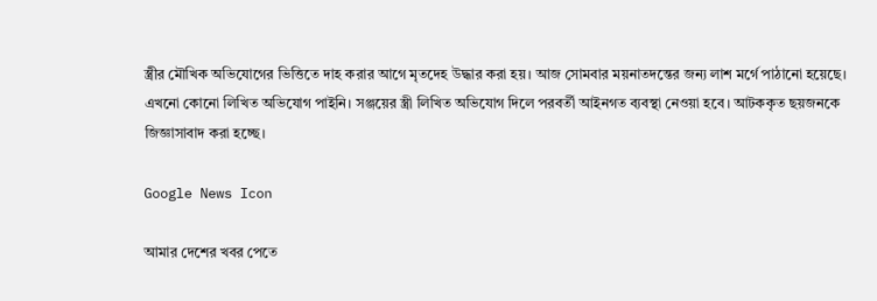স্ত্রীর মৌখিক অভিযোগের ভিত্তিতে দাহ করার আগে মৃতদেহ উদ্ধার করা হয়। আজ সোমবার ময়নাতদন্তের জন্য লাশ মর্গে পাঠানো হয়েছে। এখনো কোনো লিখিত অভিযোগ পাইনি। সঞ্জয়ের স্ত্রী লিখিত অভিযোগ দিলে পরবর্তী আইনগত ব্যবস্থা নেওয়া হবে। আটককৃত ছয়জনকে জিজ্ঞাসাবাদ করা হচ্ছে।

Google News Icon

আমার দেশের খবর পেতে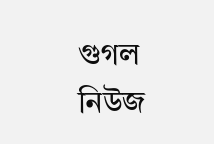গুগল নিউজ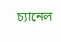চ্যানেল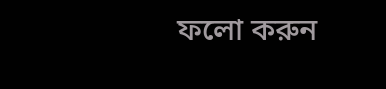ফলো করুন